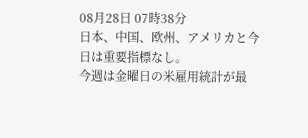08月28日 07時38分
日本、中国、欧州、アメリカと今日は重要指標なし。
今週は金曜日の米雇用統計が最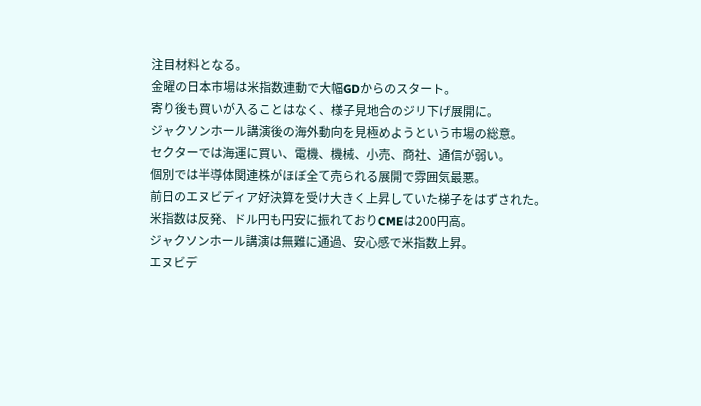注目材料となる。
金曜の日本市場は米指数連動で大幅GDからのスタート。
寄り後も買いが入ることはなく、様子見地合のジリ下げ展開に。
ジャクソンホール講演後の海外動向を見極めようという市場の総意。
セクターでは海運に買い、電機、機械、小売、商社、通信が弱い。
個別では半導体関連株がほぼ全て売られる展開で雰囲気最悪。
前日のエヌビディア好決算を受け大きく上昇していた梯子をはずされた。
米指数は反発、ドル円も円安に振れておりCMEは200円高。
ジャクソンホール講演は無難に通過、安心感で米指数上昇。
エヌビデ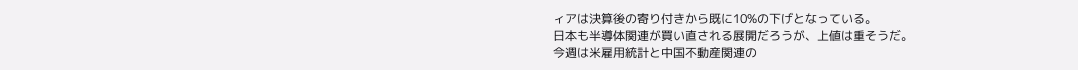ィアは決算後の寄り付きから既に10%の下げとなっている。
日本も半導体関連が買い直される展開だろうが、上値は重そうだ。
今週は米雇用統計と中国不動産関連の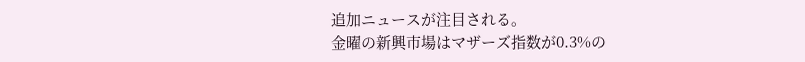追加ニュースが注目される。
金曜の新興市場はマザーズ指数が0.3%の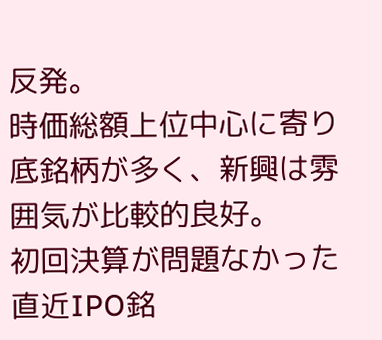反発。
時価総額上位中心に寄り底銘柄が多く、新興は雰囲気が比較的良好。
初回決算が問題なかった直近IPO銘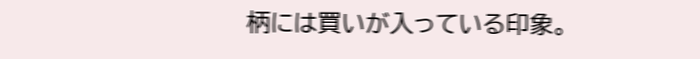柄には買いが入っている印象。